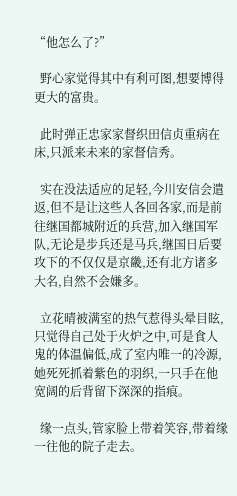“他怎么了?”

  野心家觉得其中有利可图,想要博得更大的富贵。

  此时弹正忠家家督织田信贞重病在床,只派来未来的家督信秀。

  实在没法适应的足轻,今川安信会遣返,但不是让这些人各回各家,而是前往继国都城附近的兵营,加入继国军队,无论是步兵还是马兵,继国日后要攻下的不仅仅是京畿,还有北方诸多大名,自然不会嫌多。

  立花晴被满室的热气惹得头晕目眩,只觉得自己处于火炉之中,可是食人鬼的体温偏低,成了室内唯一的冷源,她死死抓着紫色的羽织,一只手在他宽阔的后背留下深深的指痕。

  缘一点头,管家脸上带着笑容,带着缘一往他的院子走去。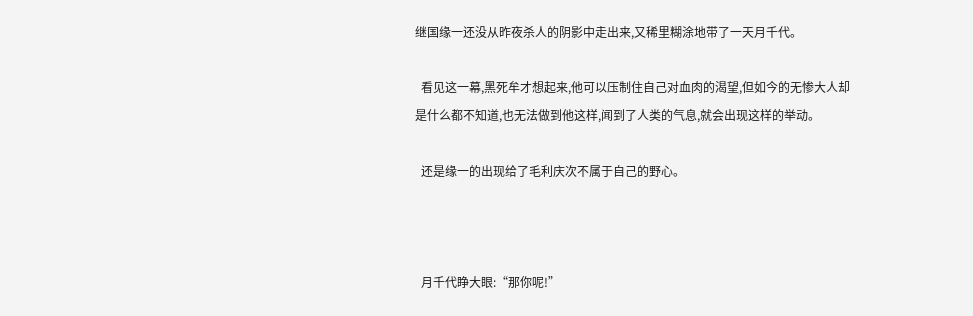继国缘一还没从昨夜杀人的阴影中走出来,又稀里糊涂地带了一天月千代。

  看见这一幕,黑死牟才想起来,他可以压制住自己对血肉的渴望,但如今的无惨大人却是什么都不知道,也无法做到他这样,闻到了人类的气息,就会出现这样的举动。

  还是缘一的出现给了毛利庆次不属于自己的野心。



  月千代睁大眼:“那你呢!”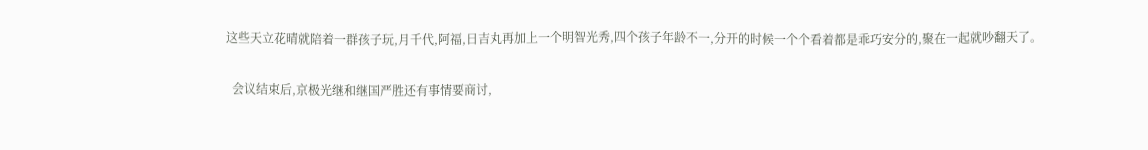这些天立花晴就陪着一群孩子玩,月千代,阿福,日吉丸再加上一个明智光秀,四个孩子年龄不一,分开的时候一个个看着都是乖巧安分的,聚在一起就吵翻天了。

  会议结束后,京极光继和继国严胜还有事情要商讨,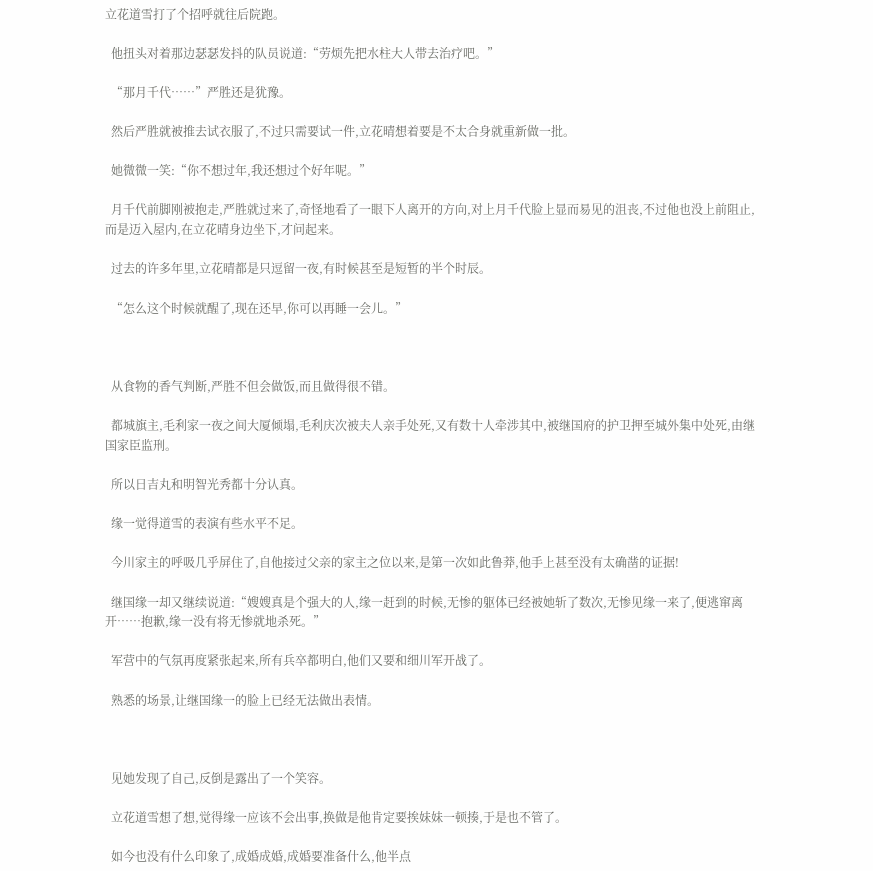立花道雪打了个招呼就往后院跑。

  他扭头对着那边瑟瑟发抖的队员说道:“劳烦先把水柱大人带去治疗吧。”

  “那月千代……”严胜还是犹豫。

  然后严胜就被推去试衣服了,不过只需要试一件,立花晴想着要是不太合身就重新做一批。

  她微微一笑:“你不想过年,我还想过个好年呢。”

  月千代前脚刚被抱走,严胜就过来了,奇怪地看了一眼下人离开的方向,对上月千代脸上显而易见的沮丧,不过他也没上前阻止,而是迈入屋内,在立花晴身边坐下,才问起来。

  过去的许多年里,立花晴都是只逗留一夜,有时候甚至是短暂的半个时辰。

  “怎么这个时候就醒了,现在还早,你可以再睡一会儿。”



  从食物的香气判断,严胜不但会做饭,而且做得很不错。

  都城旗主,毛利家一夜之间大厦倾塌,毛利庆次被夫人亲手处死,又有数十人牵涉其中,被继国府的护卫押至城外集中处死,由继国家臣监刑。

  所以日吉丸和明智光秀都十分认真。

  缘一觉得道雪的表演有些水平不足。

  今川家主的呼吸几乎屏住了,自他接过父亲的家主之位以来,是第一次如此鲁莽,他手上甚至没有太确凿的证据!

  继国缘一却又继续说道:“嫂嫂真是个强大的人,缘一赶到的时候,无惨的躯体已经被她斩了数次,无惨见缘一来了,便逃窜离开……抱歉,缘一没有将无惨就地杀死。”

  军营中的气氛再度紧张起来,所有兵卒都明白,他们又要和细川军开战了。

  熟悉的场景,让继国缘一的脸上已经无法做出表情。



  见她发现了自己,反倒是露出了一个笑容。

  立花道雪想了想,觉得缘一应该不会出事,换做是他肯定要挨妹妹一顿揍,于是也不管了。

  如今也没有什么印象了,成婚成婚,成婚要准备什么,他半点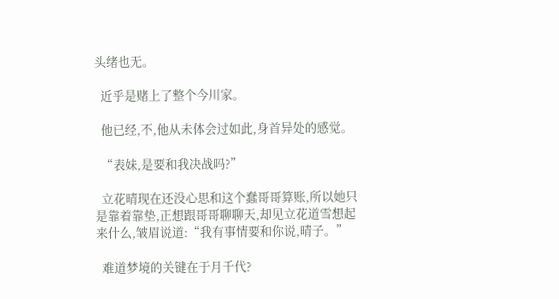头绪也无。

  近乎是赌上了整个今川家。

  他已经,不,他从未体会过如此,身首异处的感觉。

  “表妹,是要和我决战吗?”

  立花晴现在还没心思和这个蠢哥哥算账,所以她只是靠着靠垫,正想跟哥哥聊聊天,却见立花道雪想起来什么,皱眉说道:“我有事情要和你说,晴子。”

  难道梦境的关键在于月千代?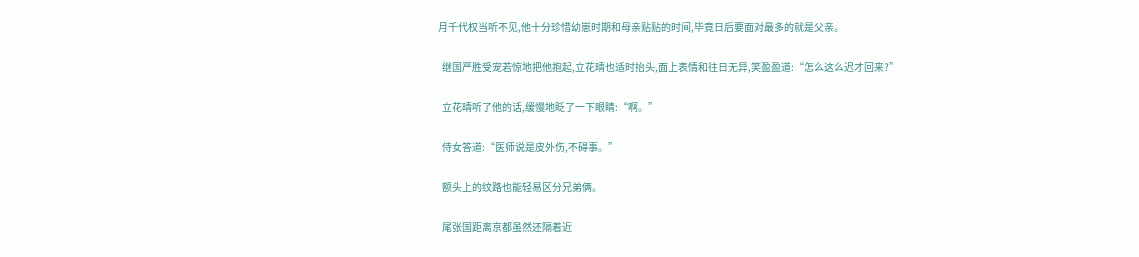月千代权当听不见,他十分珍惜幼崽时期和母亲贴贴的时间,毕竟日后要面对最多的就是父亲。

  继国严胜受宠若惊地把他抱起,立花晴也适时抬头,面上表情和往日无异,笑盈盈道:“怎么这么迟才回来?”

  立花晴听了他的话,缓慢地眨了一下眼睛:“啊。”

  侍女答道:“医师说是皮外伤,不碍事。”

  额头上的纹路也能轻易区分兄弟俩。

  尾张国距离京都虽然还隔着近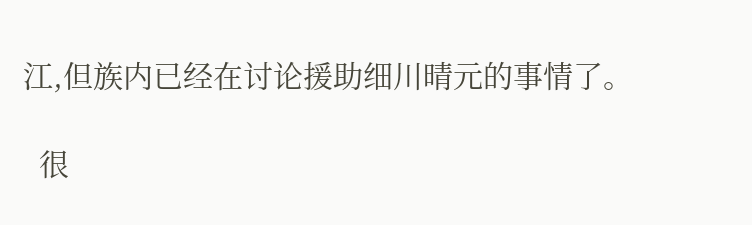江,但族内已经在讨论援助细川晴元的事情了。

  很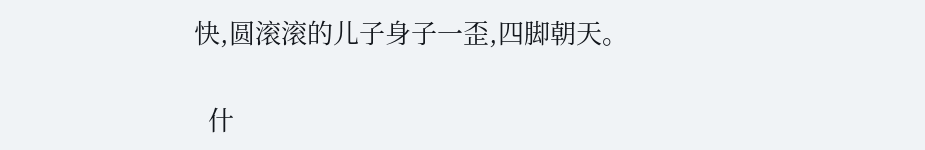快,圆滚滚的儿子身子一歪,四脚朝天。

  什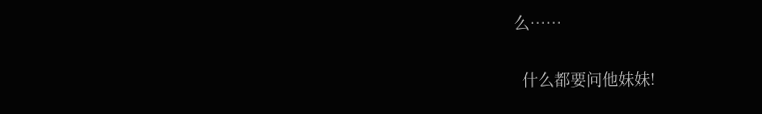么……

  什么都要问他妹妹!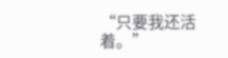“只要我还活着。”